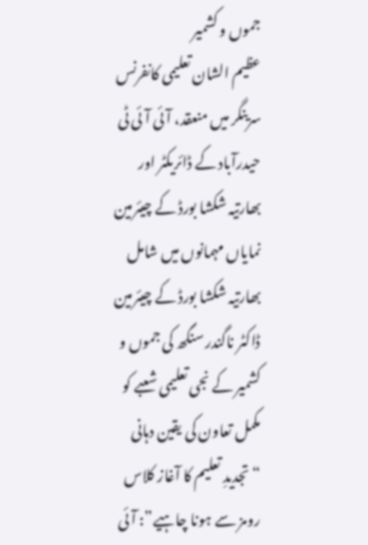جموں و کشمیر
عظیم الشان تعلیمی کانفرنس سرینگر میں منعقد، آئی آئی ٹی حیدرآباد کے ڈائریکٹر اور بھارتیہ شکشا بورڈ کے چیئرمین نمایاں مہمانوں میں شامل
بھارتیہ شکشا بورڈ کے چیئرمین ڈاکٹر ناگندر سنگھ کی جموں و کشمیر کے نجی تعلیمی شعبے کو مکمل تعاون کی یقین دہانی
“تجدیدِ تعلیم کا آغاز کلاس رومز سے ہونا چاہیے”: آئی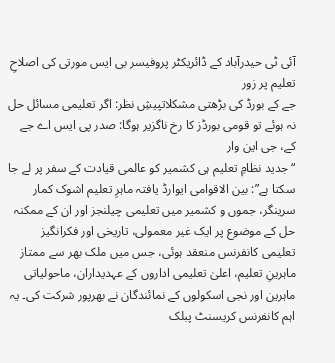آئی ٹی حیدرآباد کے ڈائریکٹر پروفیسر بی ایس مورتی کی اصلاحِ تعلیم پر زور
جے کے بورڈ کی بڑھتی مشکلاتپیشِ نظر: اگر تعلیمی مسائل حل نہ ہوئے تو قومی بورڈز کا رخ ناگزیر ہوگا: صدر پی ایس اے جے کے، جی این وار
“جدید نظامِ تعلیم ہی کشمیر کو عالمی قیادت کے سفر پر لے جا سکتا ہے”: بین الاقوامی ایوارڈ یافتہ ماہرِ تعلیم اشوک کمار
سرینگر، جموں و کشمیر میں تعلیمی چیلنجز اور ان کے ممکنہ حل کے موضوع پر ایک غیر معمولی، تاریخی اور فکرانگیز تعلیمی کانفرنس منعقد ہوئی، جس میں ملک بھر سے ممتاز ماہرینِ تعلیم، اعلیٰ تعلیمی اداروں کے عہدیداران، ماحولیاتی ماہرین اور نجی اسکولوں کے نمائندگان نے بھرپور شرکت کی۔ یہ اہم کانفرنس کریسنٹ پبلک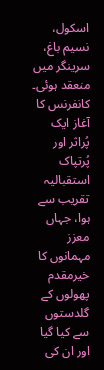اسکول، نسیم باغ، سرینگر میں منعقد ہوئی۔
کانفرنس کا آغاز ایک پُراثر اور پُرتپاک استقبالیہ تقریب سے ہوا، جہاں معزز مہمانوں کا خیرمقدم پھولوں کے گلدستوں سے کیا گیا اور ان کی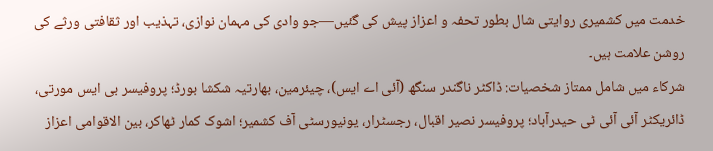خدمت میں کشمیری روایتی شال بطور تحفہ و اعزاز پیش کی گئیں—جو وادی کی مہمان نوازی، تہذیب اور ثقافتی ورثے کی روشن علامت ہیں۔
شرکاء میں شامل ممتاز شخصیات: ڈاکٹر ناگندر سنگھ (آئی اے ایس)، چیئرمین، بھارتیہ شکشا بورڈ؛ پروفیسر بی ایس مورتی، ڈائریکٹر آئی آئی ٹی حیدرآباد؛ پروفیسر نصیر اقبال، رجسٹرار، یونیورسٹی آف کشمیر؛ اشوک کمار ٹھاکر، بین الاقوامی اعزاز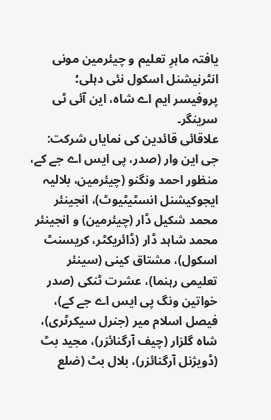یافتہ ماہرِ تعلیم و چیئرمین مونی انٹرنیشنل اسکول نئی دہلی؛ پروفیسر ایم اے شاہ، این آئی ٹی سرینگر۔
علاقائی قائدین کی نمایاں شرکت: جی این وار (صدر، پی ایس اے جے کے، منظور احمد ونگنو (چیئرمین، بلالیہ ایجوکیشنل انسٹیٹیوٹ)، انجینئر محمد شکیل ڈار (چیئرمین) و انجینئر محمد شاہد ڈار (ڈائریکٹر، کریسنٹ اسکول)، مشتاق کینی (سینئر تعلیمی رہنما)، عشرت ٹنکی (صدر خواتین ونگ پی ایس اے جے کے)، فیصل اسلام میر (جنرل سیکرٹری)، شاہ گلزار (چیف آرگنائزر)، مجید بٹ (ڈویژنل آرگنائزر)، بلال بٹ (ضلع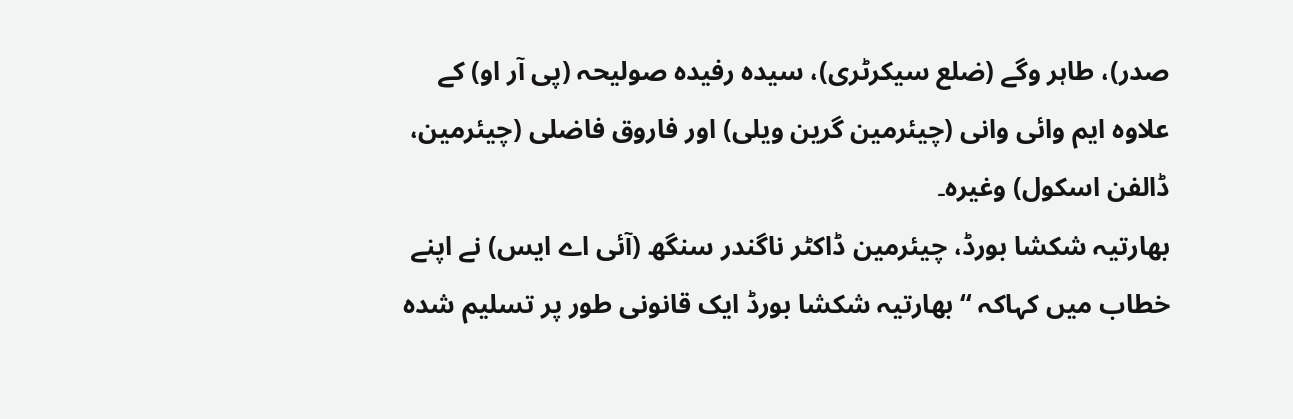صدر)، طاہر وگے (ضلع سیکرٹری)، سیدہ رفیدہ صولیحہ (پی آر او) کے علاوہ ایم وائی وانی (چیئرمین گرین ویلی) اور فاروق فاضلی (چیئرمین، ڈالفن اسکول) وغیرہ۔
بھارتیہ شکشا بورڈ، چیئرمین ڈاکٹر ناگندر سنگھ (آئی اے ایس) نے اپنے خطاب میں کہاکہ “بھارتیہ شکشا بورڈ ایک قانونی طور پر تسلیم شدہ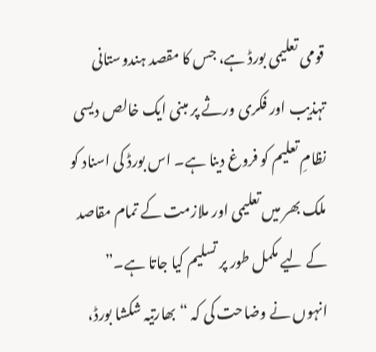قومی تعلیمی بورڈ ہے، جس کا مقصد ہندوستانی تہذیب اور فکری ورثے پر مبنی ایک خالص دیسی نظامِ تعلیم کو فروغ دینا ہے۔ اس بورڈ کی اسناد کو ملک بھر میں تعلیمی اور ملازمت کے تمام مقاصد کے لیے مکمل طور پر تسلیم کیا جاتا ہے۔”
انہوں نے وضاحت کی کہ “بھارتیہ شکشا بورڈ،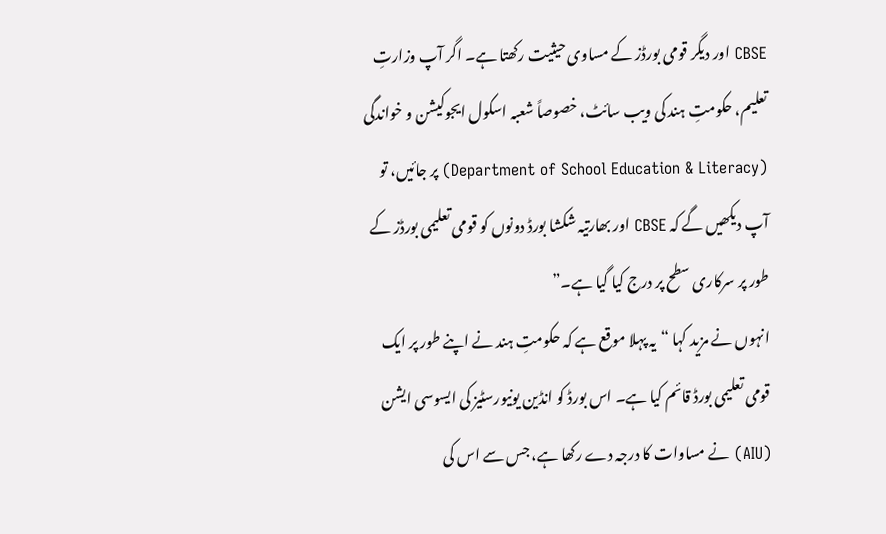CBSE اور دیگر قومی بورڈز کے مساوی حیثیت رکھتا ہے۔ اگر آپ وزارتِ تعلیم، حکومتِ ہند کی ویب سائٹ، خصوصاً شعبہ اسکول ایجوکیشن و خواندگی (Department of School Education & Literacy) پر جائیں، تو آپ دیکھیں گے کہ CBSE اور بھارتیہ شکشا بورڈ دونوں کو قومی تعلیمی بورڈز کے طور پر سرکاری سطح پر درج کیا گیا ہے۔”
انہوں نے مزید کہا “یہ پہلا موقع ہے کہ حکومتِ ہند نے اپنے طور پر ایک قومی تعلیمی بورڈ قائم کیا ہے۔ اس بورڈ کو انڈین یونیورسٹیز کی ایسوسی ایشن (AIU) نے مساوات کا درجہ دے رکھا ہے، جس سے اس کی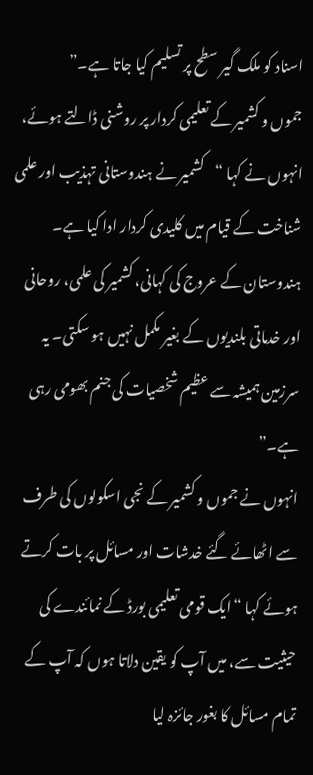اسناد کو ملک گیر سطح پر تسلیم کیا جاتا ہے۔”
جموں و کشمیر کے تعلیمی کردار پر روشنی ڈالتے ہوئے، انہوں نے کہا “کشمیر نے ہندوستانی تہذیب اور علمی شناخت کے قیام میں کلیدی کردار ادا کیا ہے۔ ہندوستان کے عروج کی کہانی، کشمیر کی علمی، روحانی اور خدماتی بلندیوں کے بغیر مکمل نہیں ہو سکتی۔ یہ سرزمین ہمیشہ سے عظیم شخصیات کی جنم بھومی رہی ہے۔”
انہوں نے جموں و کشمیر کے نجی اسکولوں کی طرف سے اٹھائے گئے خدشات اور مسائل پر بات کرتے ہوئے کہا “ایک قومی تعلیمی بورڈ کے نمائندے کی حیثیت سے، میں آپ کو یقین دلاتا ہوں کہ آپ کے تمام مسائل کا بغور جائزہ لیا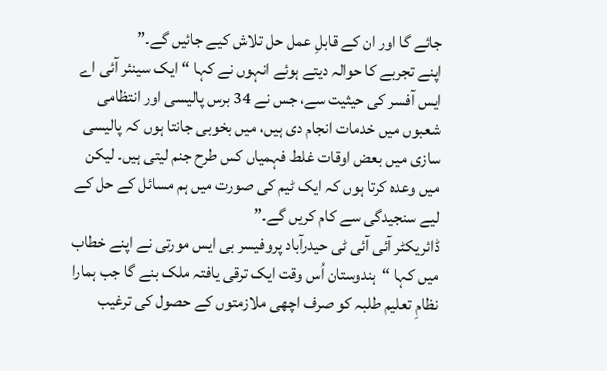جائے گا اور ان کے قابلِ عمل حل تلاش کیے جائیں گے۔”
اپنے تجربے کا حوالہ دیتے ہوئے انہوں نے کہا “ایک سینئر آئی اے ایس آفسر کی حیثیت سے، جس نے 34 برس پالیسی اور انتظامی شعبوں میں خدمات انجام دی ہیں، میں بخوبی جانتا ہوں کہ پالیسی سازی میں بعض اوقات غلط فہمیاں کس طرح جنم لیتی ہیں۔ لیکن میں وعدہ کرتا ہوں کہ ایک ٹیم کی صورت میں ہم مسائل کے حل کے لیے سنجیدگی سے کام کریں گے۔”
ڈائریکٹر آئی آئی ٹی حیدرآباد پروفیسر بی ایس مورتی نے اپنے خطاب میں کہا “ہندوستان اُس وقت ایک ترقی یافتہ ملک بنے گا جب ہمارا نظامِ تعلیم طلبہ کو صرف اچھی ملازمتوں کے حصول کی ترغیب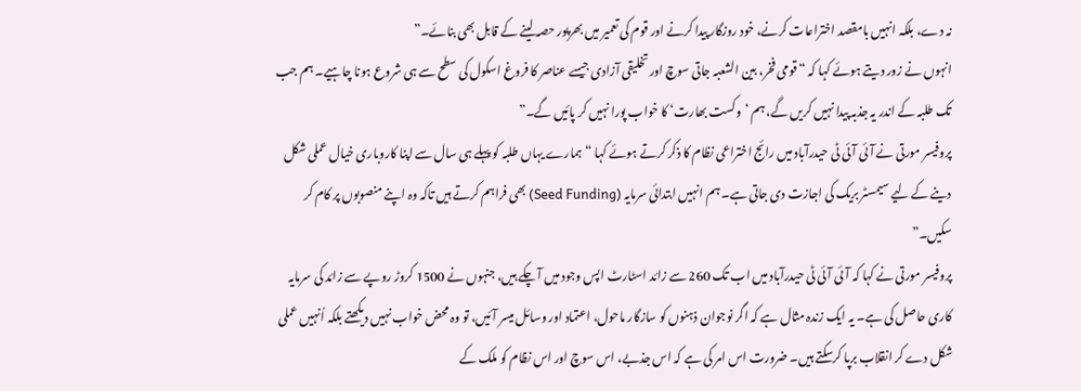نہ دے، بلکہ انہیں بامقصد اختراعات کرنے، خود روزگار پیدا کرنے اور قوم کی تعمیر میں بھرپور حصہ لینے کے قابل بھی بنائے۔”
انہوں نے زور دیتے ہوئے کہا کہ “قومی فخر، بین الشعبہ جاتی سوچ اور تخلیقی آزادی جیسے عناصر کا فروغ اسکول کی سطح سے ہی شروع ہونا چاہیے۔ ہم جب تک طلبہ کے اندر یہ جذبہ پیدا نہیں کریں گے، ہم ’وکست بھارت‘ کا خواب پورا نہیں کر پائیں گے۔”
پروفیسر مورتی نے آئی آئی ٹی حیدرآباد میں رائج اختراعی نظام کا ذکر کرتے ہوئے کہا “ہمارے یہاں طلبہ کو پہلے ہی سال سے اپنا کاروباری خیال عملی شکل دینے کے لیے سیمسٹر بریک کی اجازت دی جاتی ہے۔ ہم انہیں ابتدائی سرمایہ (Seed Funding) بھی فراہم کرتے ہیں تاکہ وہ اپنے منصوبوں پر کام کر سکیں۔”
پروفیسر مورتی نے کہا کہ آئی آئی ٹی حیدرآباد میں اب تک 260 سے زائد اسٹارٹ اپس وجود میں آ چکے ہیں، جنہوں نے 1500 کروڑ روپے سے زائد کی سرمایہ کاری حاصل کی ہے۔ یہ ایک زندہ مثال ہے کہ اگر نوجوان ذہنوں کو سازگار ماحول، اعتماد اور وسائل میسر آئیں، تو وہ محض خواب نہیں دیکھتے بلکہ اُنہیں عملی شکل دے کر انقلاب برپا کرسکتے ہیں۔ ضرورت اس امر کی ہے کہ اس جذبے، اس سوچ اور اس نظام کو ملک کے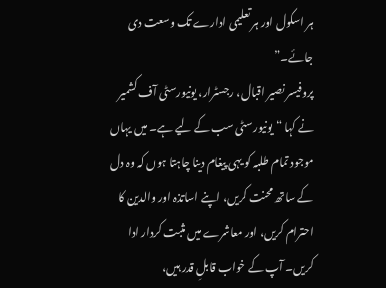ہر اسکول اور ہر تعلیمی ادارے تک وسعت دی جائے۔”
پروفیسر نصیر اقبال، رجسٹرار، یونیورسٹی آف کشمیر نے کہا “یونیورسٹی سب کے لیے ہے۔ میں یہاں موجود تمام طلبہ کو یہی پیغام دینا چاہتا ہوں کہ وہ دل کے ساتھ محنت کریں، اپنے اساتذہ اور والدین کا احترام کریں، اور معاشرے میں مثبت کردار ادا کریں۔ آپ کے خواب قابلِ قدر ہیں،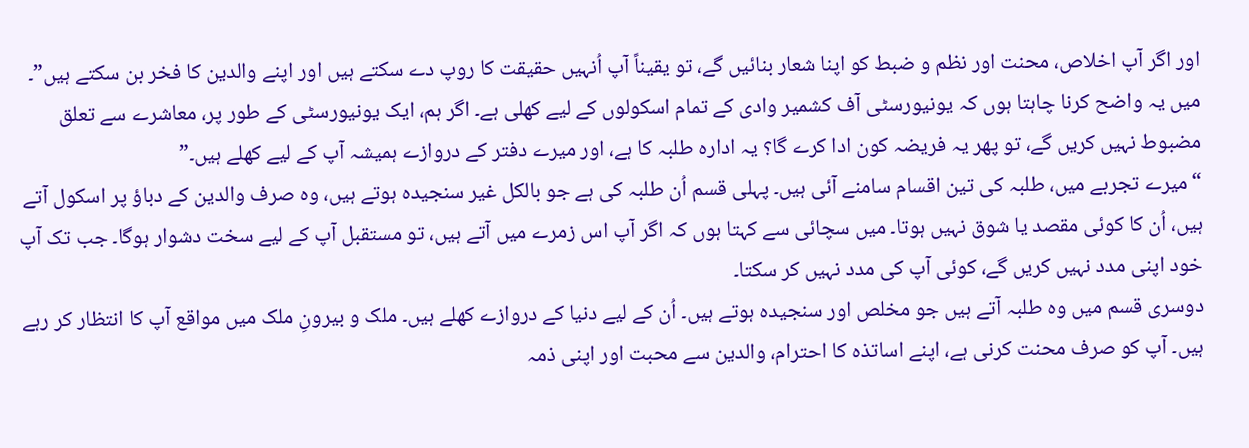اور اگر آپ اخلاص، محنت اور نظم و ضبط کو اپنا شعار بنائیں گے، تو یقیناً آپ اُنہیں حقیقت کا روپ دے سکتے ہیں اور اپنے والدین کا فخر بن سکتے ہیں”۔
میں یہ واضح کرنا چاہتا ہوں کہ یونیورسٹی آف کشمیر وادی کے تمام اسکولوں کے لیے کھلی ہے۔ اگر ہم، ایک یونیورسٹی کے طور پر، معاشرے سے تعلق مضبوط نہیں کریں گے، تو پھر یہ فریضہ کون ادا کرے گا؟ یہ ادارہ طلبہ کا ہے، اور میرے دفتر کے دروازے ہمیشہ آپ کے لیے کھلے ہیں۔”
“میرے تجربے میں، طلبہ کی تین اقسام سامنے آئی ہیں۔ پہلی قسم اُن طلبہ کی ہے جو بالکل غیر سنجیدہ ہوتے ہیں، وہ صرف والدین کے دباؤ پر اسکول آتے ہیں، اُن کا کوئی مقصد یا شوق نہیں ہوتا۔ میں سچائی سے کہتا ہوں کہ اگر آپ اس زمرے میں آتے ہیں، تو مستقبل آپ کے لیے سخت دشوار ہوگا۔ جب تک آپ خود اپنی مدد نہیں کریں گے، کوئی آپ کی مدد نہیں کر سکتا۔
دوسری قسم میں وہ طلبہ آتے ہیں جو مخلص اور سنجیدہ ہوتے ہیں۔ اُن کے لیے دنیا کے دروازے کھلے ہیں۔ ملک و بیرونِ ملک میں مواقع آپ کا انتظار کر رہے ہیں۔ آپ کو صرف محنت کرنی ہے، اپنے اساتذہ کا احترام، والدین سے محبت اور اپنی ذمہ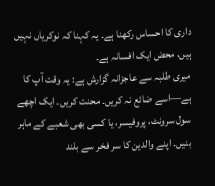داری کا احساس رکھنا ہے۔ یہ کہنا کہ نوکریاں نہیں ہیں، محض ایک افسانہ ہے۔
میری طلبہ سے عاجزانہ گزارش ہے: یہ وقت آپ کا ہے—اسے ضائع نہ کریں۔ محنت کریں۔ ایک اچھے سول سرونٹ، پروفیسر، یا کسی بھی شعبے کے ماہر بنیں۔ اپنے والدین کا سر فخر سے بلند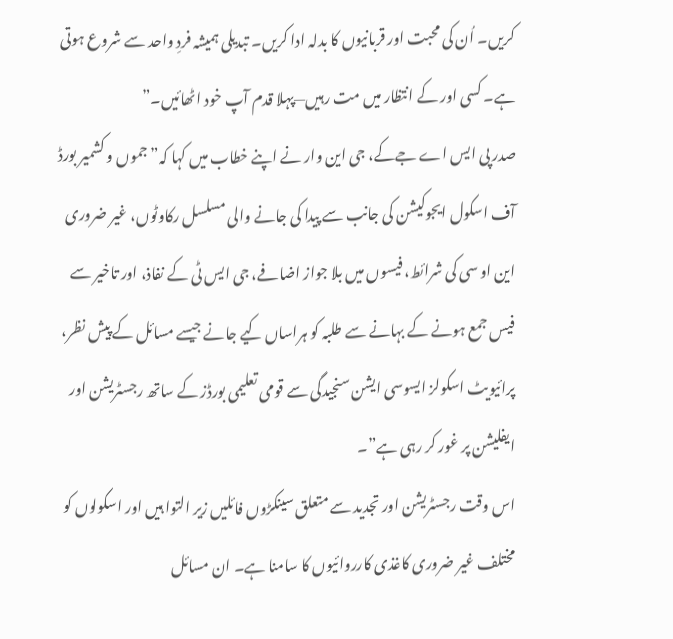کریں۔ اُن کی محبت اور قربانیوں کا بدلہ ادا کریں۔ تبدیلی ہمیشہ فردِ واحد سے شروع ہوتی ہے۔ کسی اور کے انتظار میں مت رہیں—پہلا قدم آپ خود اٹھائیں۔”
صدر پی ایس اے جےکے، جی این وار نے اپنے خطاب میں کہا کہ”جموں و کشمیر بورڈ آف اسکول ایجوکیشن کی جانب سے پیدا کی جانے والی مسلسل رکاوٹوں، غیر ضروری این او سی کی شرائط، فیسوں میں بلا جواز اضافے، جی ایس ٹی کے نفاذ، اور تاخیر سے فیس جمع ہونے کے بہانے سے طلبہ کو ہراساں کیے جانے جیسے مسائل کے پیش نظر، پرائیویٹ اسکولز ایسوسی ایشن سنجیدگی سے قومی تعلیمی بورڈز کے ساتھ رجسٹریشن اور ایفلیشن پر غور کر رہی ہے”۔
اس وقت رجسٹریشن اور تجدید سے متعلق سینکڑوں فائلیں زیر التوا ہیں اور اسکولوں کو مختلف غیر ضروری کاغذی کارروائیوں کا سامنا ہے۔ ان مسائل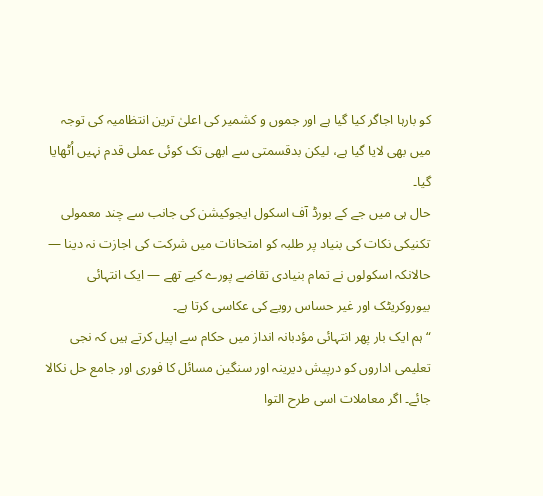کو بارہا اجاگر کیا گیا ہے اور جموں و کشمیر کی اعلیٰ ترین انتظامیہ کی توجہ میں بھی لایا گیا ہے، لیکن بدقسمتی سے ابھی تک کوئی عملی قدم نہیں اُٹھایا گیا۔
حال ہی میں جے کے بورڈ آف اسکول ایجوکیشن کی جانب سے چند معمولی تکنیکی نکات کی بنیاد پر طلبہ کو امتحانات میں شرکت کی اجازت نہ دینا — حالانکہ اسکولوں نے تمام بنیادی تقاضے پورے کیے تھے — ایک انتہائی بیوروکریٹک اور غیر حساس رویے کی عکاسی کرتا ہے۔
“ہم ایک بار پھر انتہائی مؤدبانہ انداز میں حکام سے اپیل کرتے ہیں کہ نجی تعلیمی اداروں کو درپیش دیرینہ اور سنگین مسائل کا فوری اور جامع حل نکالا جائے۔ اگر معاملات اسی طرح التوا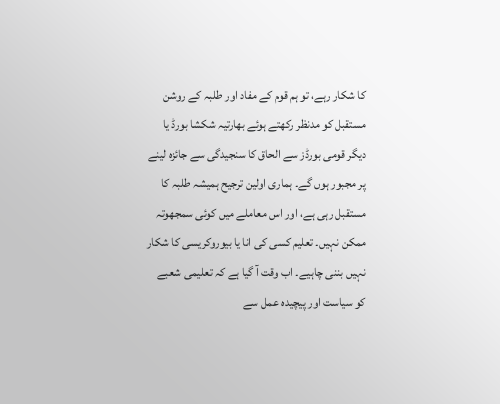کا شکار رہے، تو ہم قوم کے مفاد اور طلبہ کے روشن مستقبل کو مدنظر رکھتے ہوئے بھارتیہ شکشا بورڈ یا دیگر قومی بورڈز سے الحاق کا سنجیدگی سے جائزہ لینے پر مجبور ہوں گے۔ ہماری اولین ترجیح ہمیشہ طلبہ کا مستقبل رہی ہے، اور اس معاملے میں کوئی سمجھوتہ ممکن نہیں۔ تعلیم کسی کی انا یا بیوروکریسی کا شکار نہیں بننی چاہیے۔ اب وقت آ گیا ہے کہ تعلیمی شعبے کو سیاست اور پیچیدہ عمل سے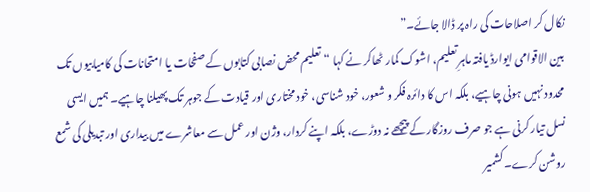نکال کر اصلاحات کی راہ پر ڈالا جائے۔”
بین الاقوامی ایوارڈ یافتہ ماہرِ تعلیم، اشوک کمار ٹھاکر نے کہا “تعلیم محض نصابی کتابوں کے صفحات یا امتحانات کی کامیابیوں تک محدود نہیں ہونی چاہیے، بلکہ اس کا دائرہ فکر و شعور، خود شناسی، خود مختاری اور قیادت کے جوہر تک پھیلنا چاہیے۔ ہمیں ایسی نسل تیار کرنی ہے جو صرف روزگار کے پیچھے نہ دوڑے، بلکہ اپنے کردار، وژن اور عمل سے معاشرے میں بیداری اور تبدیلی کی شمع روشن کرے۔ کشمیر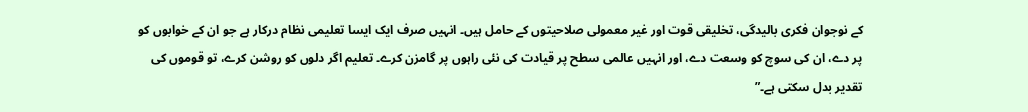کے نوجوان فکری بالیدگی، تخلیقی قوت اور غیر معمولی صلاحیتوں کے حامل ہیں۔ انہیں صرف ایک ایسا تعلیمی نظام درکار ہے جو ان کے خوابوں کو پر دے، ان کی سوچ کو وسعت دے، اور انہیں عالمی سطح پر قیادت کی نئی راہوں پر گامزن کرے۔ تعلیم اگر دلوں کو روشن کرے، تو قوموں کی تقدیر بدل سکتی ہے۔”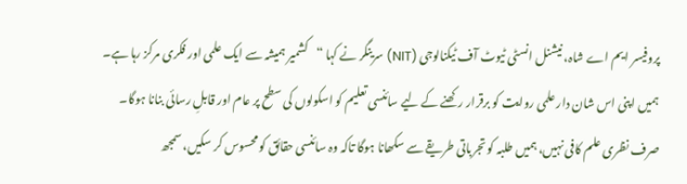پروفیسر ایم اے شاہ، نیشنل انسٹی ٹیوٹ آف ٹیکنالوجی (NIT) سرینگر نے کہا “کشمیر ہمیشہ سے ایک علمی اور فکری مرکز رہا ہے۔ ہمیں اپنی اس شان دار علمی روایت کو برقرار رکھنے کے لیے سائنسی تعلیم کو اسکولوں کی سطح پر عام اور قابلِ رسائی بنانا ہوگا۔ صرف نظری علم کافی نہیں، ہمیں طلبہ کو تجرباتی طریقے سے سکھانا ہوگا تاکہ وہ سائنسی حقائق کو محسوس کر سکیں، سمجھ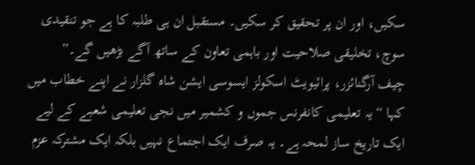سکیں، اور ان پر تحقیق کر سکیں۔ مستقبل ان ہی طلبہ کا ہے جو تنقیدی سوچ، تخلیقی صلاحیت اور باہمی تعاون کے ساتھ آگے بڑھیں گے۔”
چیف آرگنائزر، پرائیویٹ اسکولز ایسوسی ایشن شاہ گلزار نے اپنے خطاب میں کہا “یہ تعلیمی کانفرنس جموں و کشمیر میں نجی تعلیمی شعبے کے لیے ایک تاریخ ساز لمحہ ہے۔ یہ صرف ایک اجتماع نہیں بلکہ ایک مشترکہ عزم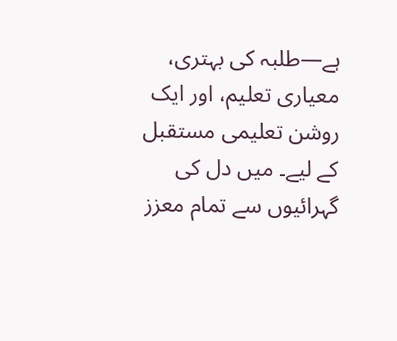ہے—طلبہ کی بہتری، معیاری تعلیم، اور ایک روشن تعلیمی مستقبل کے لیے۔ میں دل کی گہرائیوں سے تمام معزز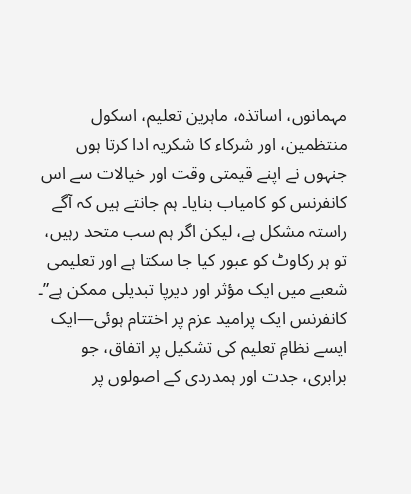مہمانوں، اساتذہ، ماہرین تعلیم، اسکول منتظمین، اور شرکاء کا شکریہ ادا کرتا ہوں جنہوں نے اپنے قیمتی وقت اور خیالات سے اس کانفرنس کو کامیاب بنایا۔ ہم جانتے ہیں کہ آگے راستہ مشکل ہے، لیکن اگر ہم سب متحد رہیں، تو ہر رکاوٹ کو عبور کیا جا سکتا ہے اور تعلیمی شعبے میں ایک مؤثر اور دیرپا تبدیلی ممکن ہے”۔
کانفرنس ایک پرامید عزم پر اختتام ہوئی—ایک ایسے نظامِ تعلیم کی تشکیل پر اتفاق، جو برابری، جدت اور ہمدردی کے اصولوں پر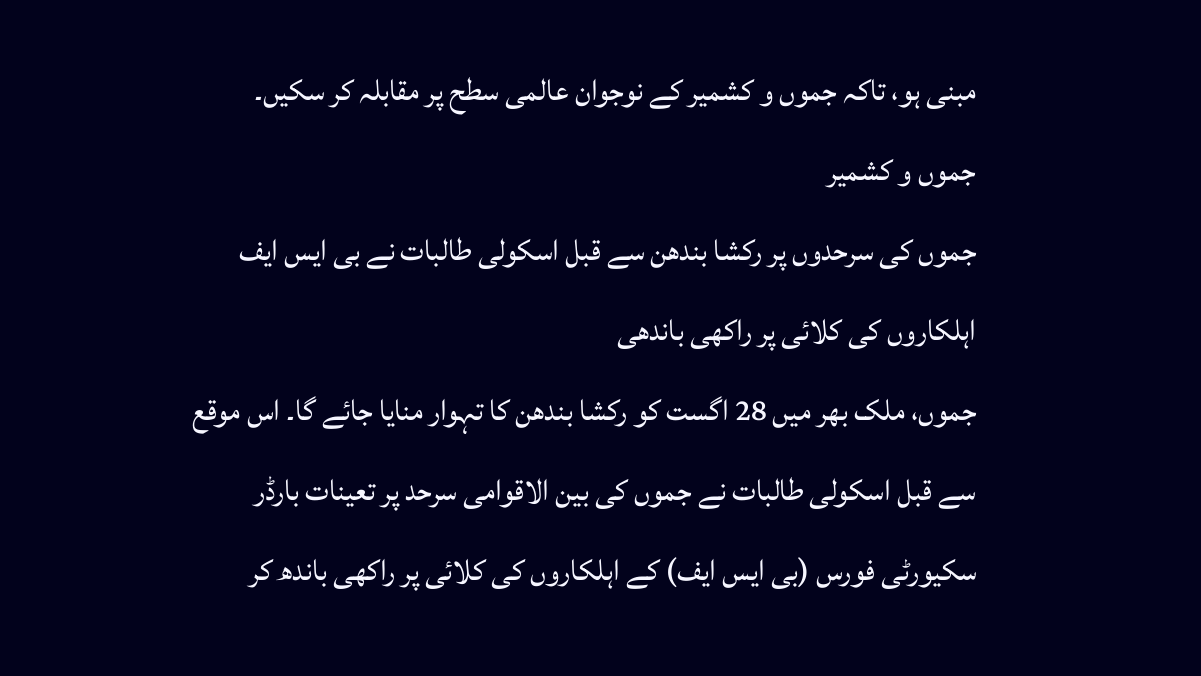مبنی ہو، تاکہ جموں و کشمیر کے نوجوان عالمی سطح پر مقابلہ کر سکیں۔
جموں و کشمیر
جموں کی سرحدوں پر رکشا بندھن سے قبل اسکولی طالبات نے بی ایس ایف اہلکاروں کی کلائی پر راکھی باندھی
جموں، ملک بھر میں 28 اگست کو رکشا بندھن کا تہوار منایا جائے گا۔ اس موقع سے قبل اسکولی طالبات نے جموں کی بین الاقوامی سرحد پر تعینات بارڈر سکیورٹی فورس (بی ایس ایف) کے اہلکاروں کی کلائی پر راکھی باندھ کر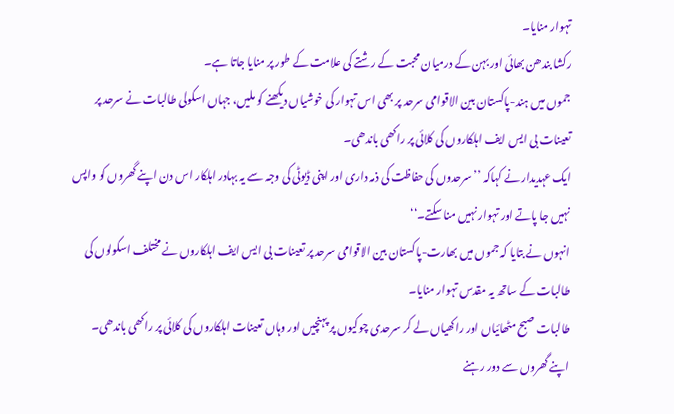تہوار منایا۔
رکشا بندھن بھائی اور بہن کے درمیان محبت کے رشتے کی علامت کے طور پر منایا جاتا ہے۔
جموں میں ہند-پاکستان بین الاقوامی سرحد پر بھی اس تہوار کی خوشیاں دیکھنے کو ملیں، جہاں اسکولی طالبات نے سرحد پر تعینات بی ایس ایف اہلکاروں کی کلائی پر راکھی باندھی۔
ایک عہدیدار نے کہاکہ ’’سرحدوں کی حفاظت کی ذمہ داری اور اپنی ڈیوٹی کی وجہ سے یہ بہادر اہلکار اس دن اپنے گھروں کو واپس نہیں جا پاتے اور تہوار نہیں منا سکتے۔‘‘
انہوں نے بتایا کہ جموں میں بھارت-پاکستان بین الاقوامی سرحد پر تعینات بی ایس ایف اہلکاروں نے مختلف اسکولوں کی طالبات کے ساتھ یہ مقدس تہوار منایا۔
طالبات صبح مٹھائیاں اور راکھیاں لے کر سرحدی چوکیوں پر پہنچیں اور وہاں تعینات اہلکاروں کی کلائی پر راکھی باندھی۔
اپنے گھروں سے دور رہنے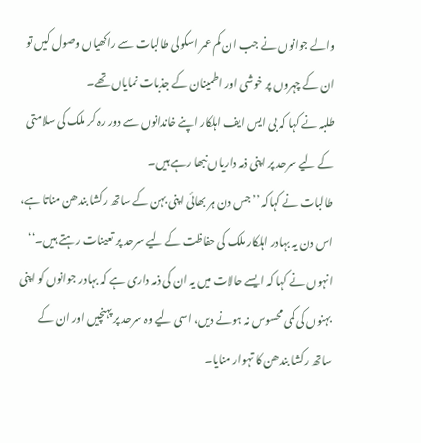والے جوانوں نے جب ان کم عمر اسکولی طالبات سے راکھیاں وصول کیں تو ان کے چہروں پر خوشی اور اطمینان کے جذبات نمایاں تھے۔
طلبہ نے کہا کہ بی ایس ایف اہلکار اپنے خاندانوں سے دور رہ کر ملک کی سلامتی کے لیے سرحد پر اپنی ذمہ داریاں نبھا رہے ہیں۔
طالبات نے کہاکہ ’’جس دن ہر بھائی اپنی بہن کے ساتھ رکشا بندھن مناتا ہے، اس دن یہ بہادر اہلکار ملک کی حفاظت کے لیے سرحد پر تعینات رہتے ہیں۔‘‘
انہوں نے کہا کہ ایسے حالات میں یہ ان کی ذمہ داری ہے کہ بہادر جوانوں کو اپنی بہنوں کی کمی محسوس نہ ہونے دیں، اسی لیے وہ سرحد پر پہنچیں اور ان کے ساتھ رکشا بندھن کا تہوار منایا۔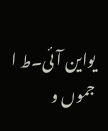یواین آئی۔ط ا
جموں و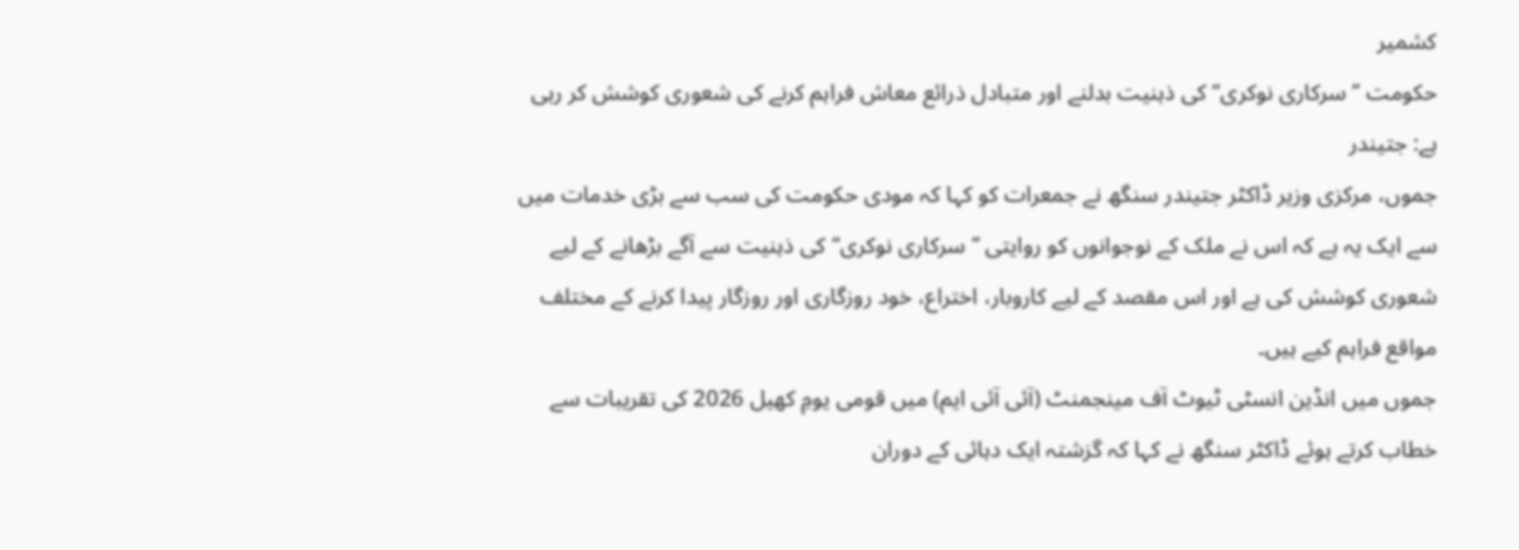کشمیر
حکومت ’’سرکاری نوکری‘‘ کی ذہنیت بدلنے اور متبادل ذرائع معاش فراہم کرنے کی شعوری کوشش کر رہی ہے: جتیندر
جموں، مرکزی وزیر ڈاکٹر جتیندر سنگھ نے جمعرات کو کہا کہ مودی حکومت کی سب سے بڑی خدمات میں سے ایک یہ ہے کہ اس نے ملک کے نوجوانوں کو روایتی ’’سرکاری نوکری‘‘ کی ذہنیت سے آگے بڑھانے کے لیے شعوری کوشش کی ہے اور اس مقصد کے لیے کاروبار، اختراع، خود روزگاری اور روزگار پیدا کرنے کے مختلف مواقع فراہم کیے ہیں۔
جموں میں انڈین انسٹی ٹیوٹ آف مینجمنٹ (آئی آئی ایم) میں قومی یومِ کھیل 2026 کی تقریبات سے خطاب کرتے ہوئے ڈاکٹر سنگھ نے کہا کہ گزشتہ ایک دہائی کے دوران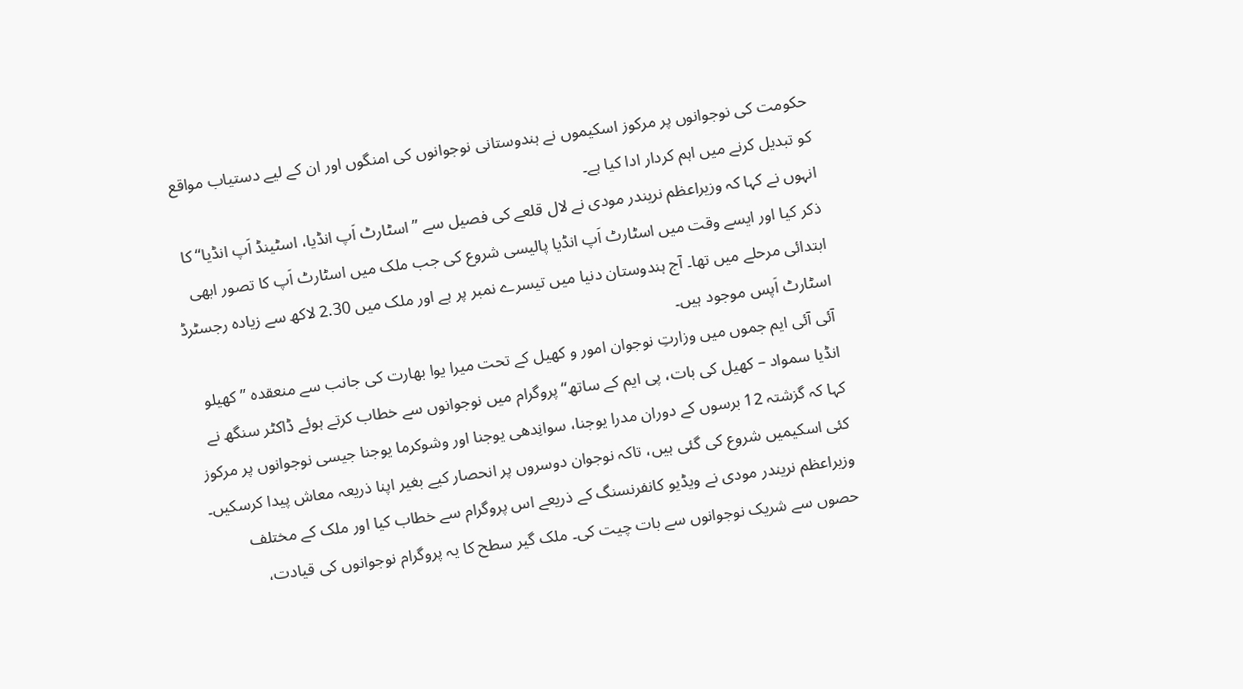حکومت کی نوجوانوں پر مرکوز اسکیموں نے ہندوستانی نوجوانوں کی امنگوں اور ان کے لیے دستیاب مواقع کو تبدیل کرنے میں اہم کردار ادا کیا ہے۔
انہوں نے کہا کہ وزیراعظم نریندر مودی نے لال قلعے کی فصیل سے ’’اسٹارٹ اَپ انڈیا، اسٹینڈ اَپ انڈیا‘‘ کا ذکر کیا اور ایسے وقت میں اسٹارٹ اَپ انڈیا پالیسی شروع کی جب ملک میں اسٹارٹ اَپ کا تصور ابھی ابتدائی مرحلے میں تھا۔ آج ہندوستان دنیا میں تیسرے نمبر پر ہے اور ملک میں 2.30 لاکھ سے زیادہ رجسٹرڈ اسٹارٹ اَپس موجود ہیں۔
آئی آئی ایم جموں میں وزارتِ نوجوان امور و کھیل کے تحت میرا یوا بھارت کی جانب سے منعقدہ ’’کھیلو انڈیا سمواد – کھیل کی بات، پی ایم کے ساتھ‘‘ پروگرام میں نوجوانوں سے خطاب کرتے ہوئے ڈاکٹر سنگھ نے کہا کہ گزشتہ 12 برسوں کے دوران مدرا یوجنا، سوانِدھی یوجنا اور وشوکرما یوجنا جیسی نوجوانوں پر مرکوز کئی اسکیمیں شروع کی گئی ہیں، تاکہ نوجوان دوسروں پر انحصار کیے بغیر اپنا ذریعہ معاش پیدا کرسکیں۔
وزیراعظم نریندر مودی نے ویڈیو کانفرنسنگ کے ذریعے اس پروگرام سے خطاب کیا اور ملک کے مختلف حصوں سے شریک نوجوانوں سے بات چیت کی۔ ملک گیر سطح کا یہ پروگرام نوجوانوں کی قیادت،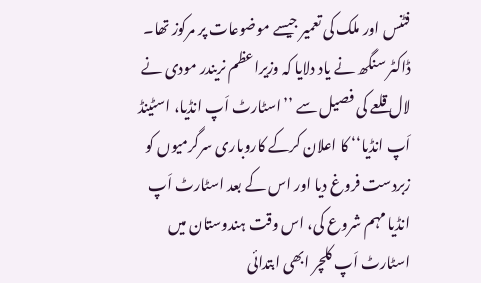فٹنس اور ملک کی تعمیر جیسے موضوعات پر مرکوز تھا۔
ڈاکٹر سنگھ نے یاد دلایا کہ وزیراعظم نریندر مودی نے لال قلعے کی فصیل سے ’’اسٹارٹ اَپ انڈیا، اسٹینڈ اَپ انڈیا‘‘ کا اعلان کرکے کاروباری سرگرمیوں کو زبردست فروغ دیا اور اس کے بعد اسٹارٹ اَپ انڈیا مہم شروع کی، اس وقت ہندوستان میں اسٹارٹ اَپ کلچر ابھی ابتدائی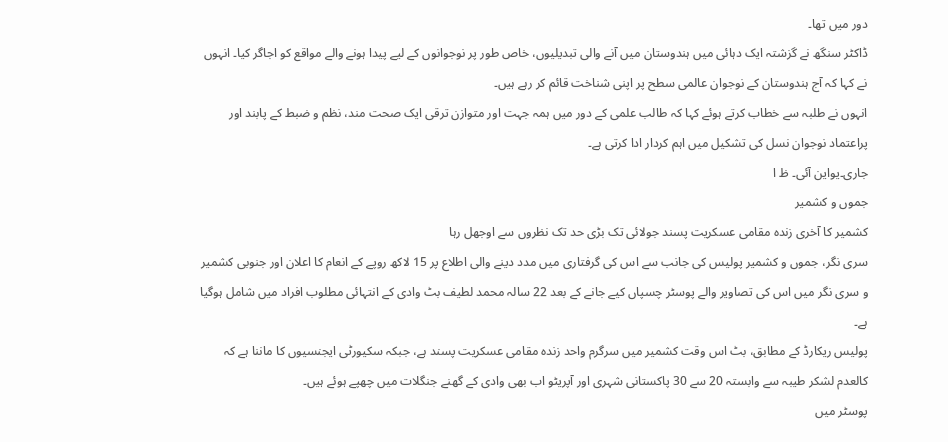دور میں تھا۔
ڈاکٹر سنگھ نے گزشتہ ایک دہائی میں ہندوستان میں آنے والی تبدیلیوں، خاص طور پر نوجوانوں کے لیے پیدا ہونے والے مواقع کو اجاگر کیا۔ انہوں نے کہا کہ آج ہندوستان کے نوجوان عالمی سطح پر اپنی شناخت قائم کر رہے ہیں۔
انہوں نے طلبہ سے خطاب کرتے ہوئے کہا کہ طالب علمی کے دور میں ہمہ جہت اور متوازن ترقی ایک صحت مند، نظم و ضبط کے پابند اور پراعتماد نوجوان نسل کی تشکیل میں اہم کردار ادا کرتی ہے۔
جاری۔یواین آئی۔ ظ ا
جموں و کشمیر
کشمیر کا آخری زندہ مقامی عسکریت پسند جولائی تک بڑی حد تک نظروں سے اوجھل رہا
سری نگر، جموں و کشمیر پولیس کی جانب سے اس کی گرفتاری میں مدد دینے والی اطلاع پر 15 لاکھ روپے کے انعام کا اعلان اور جنوبی کشمیر و سری نگر میں اس کی تصاویر والے پوسٹر چسپاں کیے جانے کے بعد 22 سالہ محمد لطیف بٹ وادی کے انتہائی مطلوب افراد میں شامل ہوگیا ہے۔
پولیس ریکارڈ کے مطابق، بٹ اس وقت کشمیر میں سرگرم واحد زندہ مقامی عسکریت پسند ہے، جبکہ سکیورٹی ایجنسیوں کا ماننا ہے کہ کالعدم لشکر طیبہ سے وابستہ 20 سے 30 پاکستانی شہری اور آپریٹو اب بھی وادی کے گھنے جنگلات میں چھپے ہوئے ہیں۔
پوسٹر میں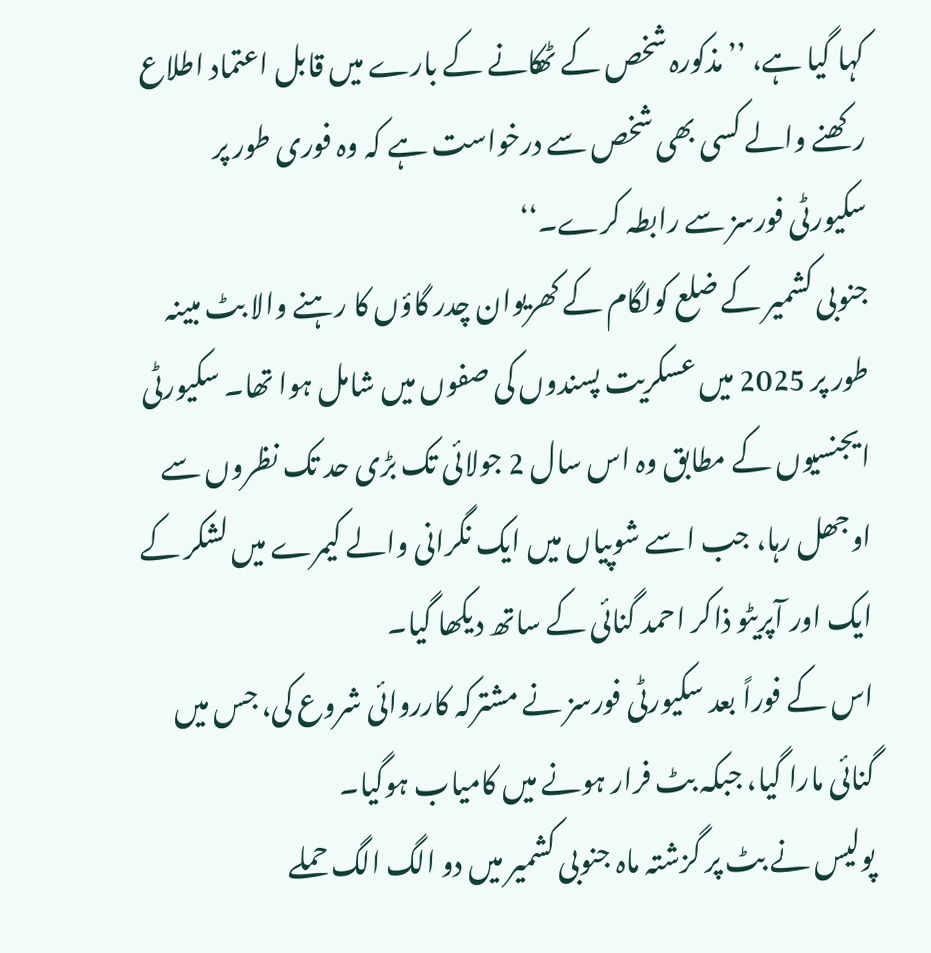کہا گیا ہے، ’’مذکورہ شخص کے ٹھکانے کے بارے میں قابل اعتماد اطلاع رکھنے والے کسی بھی شخص سے درخواست ہے کہ وہ فوری طور پر سکیورٹی فورسز سے رابطہ کرے۔‘‘
جنوبی کشمیر کے ضلع کولگام کے کھریوان چدر گاؤں کا رہنے والا بٹ مبینہ طور پر 2025 میں عسکریت پسندوں کی صفوں میں شامل ہوا تھا۔ سکیورٹی ایجنسیوں کے مطابق وہ اس سال 2 جولائی تک بڑی حد تک نظروں سے اوجھل رہا، جب اسے شوپیاں میں ایک نگرانی والے کیمرے میں لشکر کے ایک اور آپریٹو ذاکر احمد گنائی کے ساتھ دیکھا گیا۔
اس کے فوراً بعد سکیورٹی فورسز نے مشترکہ کارروائی شروع کی، جس میں گنائی مارا گیا، جبکہ بٹ فرار ہونے میں کامیاب ہوگیا۔
پولیس نے بٹ پر گزشتہ ماہ جنوبی کشمیر میں دو الگ الگ حملے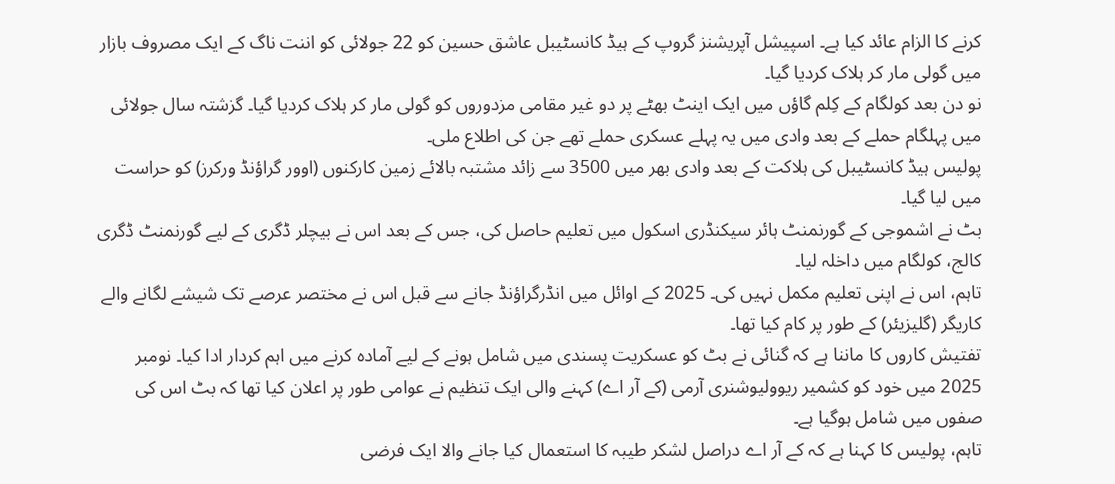کرنے کا الزام عائد کیا ہے۔ اسپیشل آپریشنز گروپ کے ہیڈ کانسٹیبل عاشق حسین کو 22 جولائی کو اننت ناگ کے ایک مصروف بازار میں گولی مار کر ہلاک کردیا گیا۔
نو دن بعد کولگام کے کِلم گاؤں میں ایک اینٹ بھٹے پر دو غیر مقامی مزدوروں کو گولی مار کر ہلاک کردیا گیا۔ گزشتہ سال جولائی میں پہلگام حملے کے بعد وادی میں یہ پہلے عسکری حملے تھے جن کی اطلاع ملی۔
پولیس ہیڈ کانسٹیبل کی ہلاکت کے بعد وادی بھر میں 3500 سے زائد مشتبہ بالائے زمین کارکنوں (اوور گراؤنڈ ورکرز) کو حراست میں لیا گیا۔
بٹ نے اشموجی کے گورنمنٹ ہائر سیکنڈری اسکول میں تعلیم حاصل کی، جس کے بعد اس نے بیچلر ڈگری کے لیے گورنمنٹ ڈگری کالج، کولگام میں داخلہ لیا۔
تاہم، اس نے اپنی تعلیم مکمل نہیں کی۔ 2025 کے اوائل میں انڈرگراؤنڈ جانے سے قبل اس نے مختصر عرصے تک شیشے لگانے والے کاریگر (گلیزیئر) کے طور پر کام کیا تھا۔
تفتیش کاروں کا ماننا ہے کہ گنائی نے بٹ کو عسکریت پسندی میں شامل ہونے کے لیے آمادہ کرنے میں اہم کردار ادا کیا۔ نومبر 2025 میں خود کو کشمیر ریوولیوشنری آرمی (کے آر اے) کہنے والی ایک تنظیم نے عوامی طور پر اعلان کیا تھا کہ بٹ اس کی صفوں میں شامل ہوگیا ہے۔
تاہم، پولیس کا کہنا ہے کہ کے آر اے دراصل لشکر طیبہ کا استعمال کیا جانے والا ایک فرضی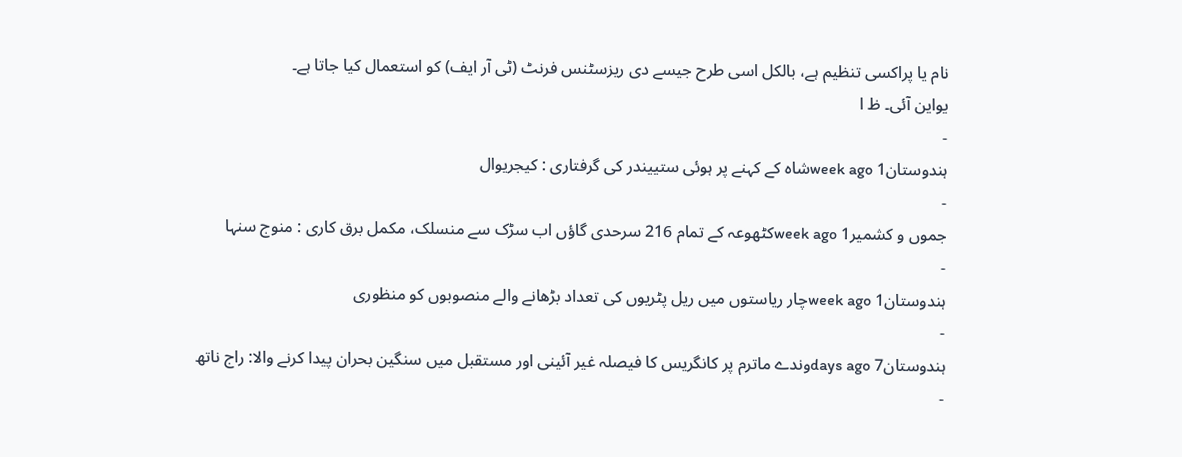نام یا پراکسی تنظیم ہے، بالکل اسی طرح جیسے دی ریزسٹنس فرنٹ (ٹی آر ایف) کو استعمال کیا جاتا ہے۔
یواین آئی۔ ظ ا
-
ہندوستان1 week agoشاہ کے کہنے پر ہوئی ستییندر کی گرفتاری : کیجریوال
-
جموں و کشمیر1 week agoکٹھوعہ کے تمام 216 سرحدی گاؤں اب سڑک سے منسلک، مکمل برق کاری : منوج سنہا
-
ہندوستان1 week agoچار ریاستوں میں ریل پٹریوں کی تعداد بڑھانے والے منصوبوں کو منظوری
-
ہندوستان7 days agoوندے ماترم پر کانگریس کا فیصلہ غیر آئینی اور مستقبل میں سنگین بحران پیدا کرنے والا: راج ناتھ
-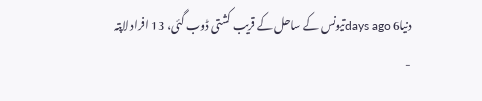دنیا6 days agoتیونس کے ساحل کے قریب کشتی ڈوب گئی، 13 افراد لاپتہ
-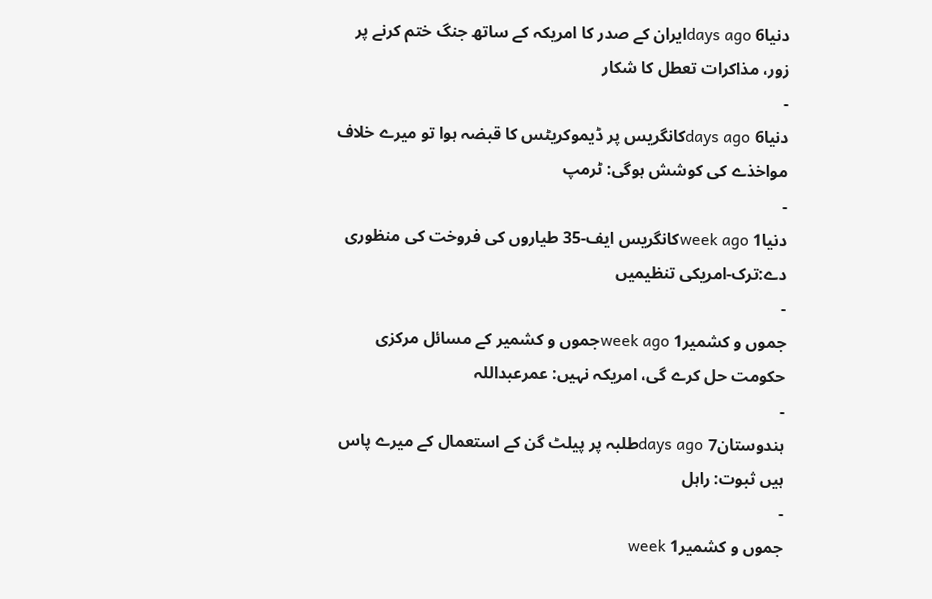دنیا6 days agoایران کے صدر کا امریکہ کے ساتھ جنگ ختم کرنے پر زور، مذاکرات تعطل کا شکار
-
دنیا6 days agoکانگریس پر ڈیموکریٹس کا قبضہ ہوا تو میرے خلاف مواخذے کی کوشش ہوگی: ٹرمپ
-
دنیا1 week agoکانگریس ایف-35 طیاروں کی فروخت کی منظوری دے:ترک-امریکی تنظیمیں
-
جموں و کشمیر1 week agoجموں و کشمیر کے مسائل مرکزی حکومت حل کرے گی، امریکہ نہیں: عمرعبداللہ
-
ہندوستان7 days agoطلبہ پر پیلٹ گن کے استعمال کے میرے پاس ہیں ثبوت: راہل
-
جموں و کشمیر1 week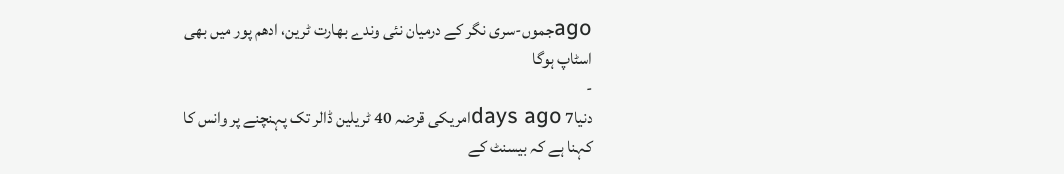agoجموں-سری نگر کے درمیان نئی وندے بھارت ٹرین، ادھم پور میں بھی اسٹاپ ہوگا
-
دنیا7 days agoامریکی قرضہ 40 ٹریلین ڈالر تک پہنچنے پر وانس کا کہنا ہے کہ بیسنٹ کے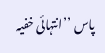پاس ’’انتہائی خفیہ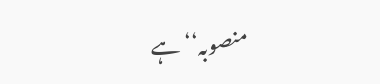منصوبہ‘‘ ہے